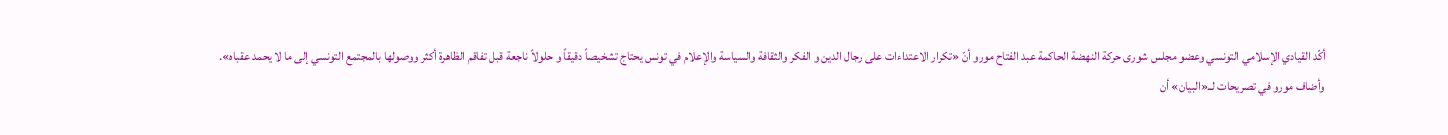أكّد القيادي الإسلامي التونسي وعضو مجلس شورى حركة النهضة الحاكمة عبد الفتاح مورو أنّ «تكرار الاعتداءات على رجال الدين و الفكر والثقافة والسياسة والإعلام في تونس يحتاج تشخيصاً دقيقاً و حلولاً ناجعة قبل تفاقم الظاهرة أكثر ووصولها بالمجتمع التونسي إلى ما لا يحمد عقباه».
وأضاف مورو في تصريحات لــ«البيان» أن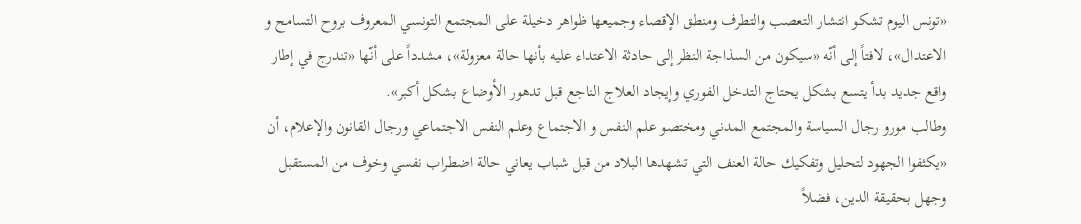«تونس اليوم تشكو انتشار التعصب والتطرف ومنطق الإقصاء وجميعها ظواهر دخيلة على المجتمع التونسي المعروف بروح التسامح و الاعتدال»، لافتاً إلى أنّه «سيكون من السذاجة النظر إلى حادثة الاعتداء عليه بأنها حالة معزولة»، مشدداً على أنّها «تندرج في إطار واقع جديد بدأ يتسع بشكل يحتاج التدخل الفوري وإيجاد العلاج الناجع قبل تدهور الأوضاع بشكل أكبر».
وطالب مورو رجال السياسة والمجتمع المدني ومختصو علم النفس و الاجتماع وعلم النفس الاجتماعي ورجال القانون والإعلام، أن «يكثفوا الجهود لتحليل وتفكيك حالة العنف التي تشهدها البلاد من قبل شباب يعاني حالة اضطراب نفسي وخوف من المستقبل وجهل بحقيقة الدين، فضلاً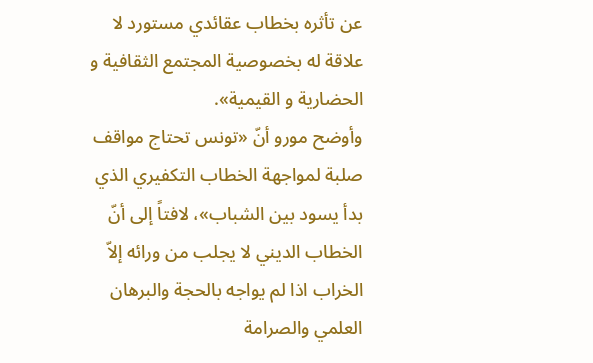عن تأثره بخطاب عقائدي مستورد لا علاقة له بخصوصية المجتمع الثقافية و الحضارية و القيمية».
وأوضح مورو أنّ «تونس تحتاج مواقف صلبة لمواجهة الخطاب التكفيري الذي بدأ يسود بين الشباب»، لافتاً إلى أنّ الخطاب الديني لا يجلب من ورائه إلاّ الخراب اذا لم يواجه بالحجة والبرهان العلمي والصرامة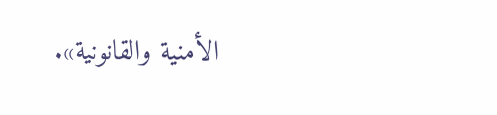الأمنية والقانونية».